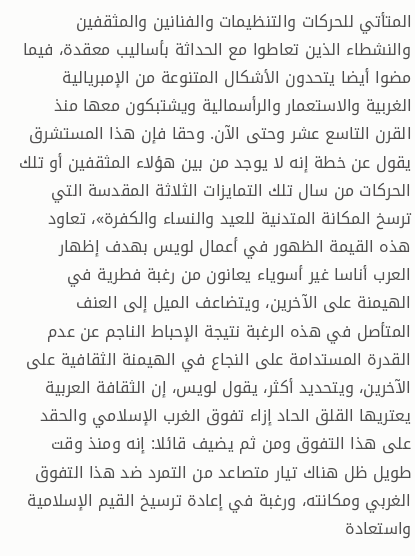المتأتي للحركات والتنظيمات والفنانين والمثقفين والنشطاء الذين تعاطوا مع الحداثة بأساليب معقدة، فيما مضوا أيضا يتحدون الأشكال المتنوعة من الإمبريالية الغربية والاستعمار والرأسمالية ويشتبكون معها منذ القرن التاسع عشر وحتى الآن. وحقا فإن هذا المستشرق يقول عن خطة إنه لا يوجد من بين هؤلاء المثقفين أو تلك الحركات من سال تلك التمايزات الثلاثة المقدسة التي ترسخ المكانة المتدنية للعيد والنساء والكفرة»، تعاود هذه القيمة الظهور في أعمال لويس بهدف إظهار العرب أناسا غير أسوياء يعانون من رغبة فطرية في الهيمنة على الآخرين، ويتضاعف الميل إلى العنف المتأصل في هذه الرغبة نتيجة الإحباط الناجم عن عدم القدرة المستدامة على النجاع في الهيمنة الثقافية على الآخرين، ويتحديد أكثر، يقول لويس، إن الثقافة العربية يعتريها القلق الحاد إزاء تفوق الغرب الإسلامي والحقد على هذا التفوق ومن ثم يضيف قائلا: إنه ومنذ وقت طويل ظل هناك تيار متصاعد من التمرد ضد هذا التفوق الغربي ومكانته، ورغبة في إعادة ترسيخ القيم الإسلامية واستعادة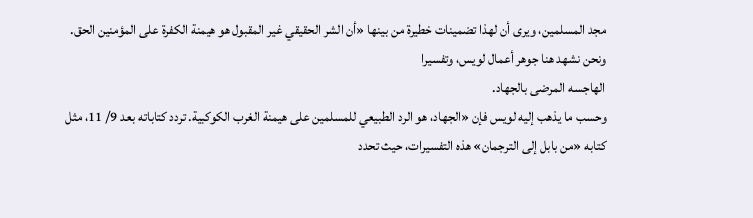مجد المسلمين، ويرى أن لهذا تضمينات خطيرة من بينها «أن الشر الحقيقي غير المقبول هو هيمنة الكفرة على المؤمنين الحق. ونحن نشهد هنا جوهر أعمال لويس، وتفسيرا
الهاجسه المرضى بالجهاد.
وحسب ما يذهب إليه لويس فإن «الجهاد، هو الرد الطبيعي للمسلمين على هيمنة الغرب الكوكبية. تردد كتاباته بعد 9/ 11، مثل كتابه «من بابل إلى الترجمان» هذه التفسيرات، حيث تحدد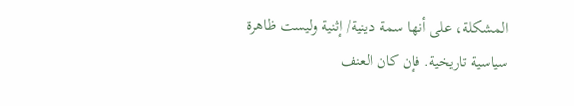المشكلة، على أنها سمة دينية/ إثنية وليست ظاهرة سياسية تاريخية. فإن كان العنف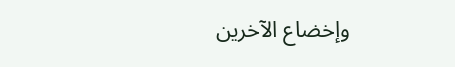وإخضاع الآخرين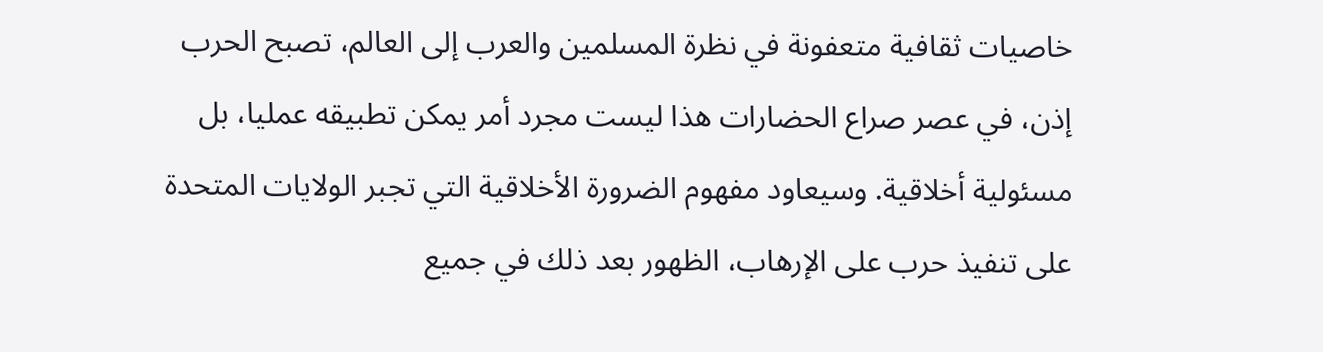خاصيات ثقافية متعفونة في نظرة المسلمين والعرب إلى العالم، تصبح الحرب إذن، في عصر صراع الحضارات هذا ليست مجرد أمر يمكن تطبيقه عمليا، بل مسئولية أخلاقية. وسيعاود مفهوم الضرورة الأخلاقية التي تجبر الولايات المتحدة على تنفيذ حرب على الإرهاب، الظهور بعد ذلك في جميع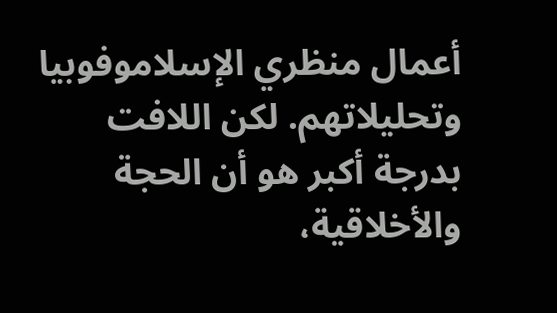أعمال منظري الإسلاموفوبيا وتحليلاتهم. لكن اللافت بدرجة أكبر هو أن الحجة والأخلاقية،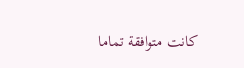كانت متوافقة تماما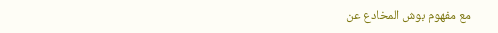مع مفهوم بوش المخادع عن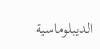الديبلوماسية